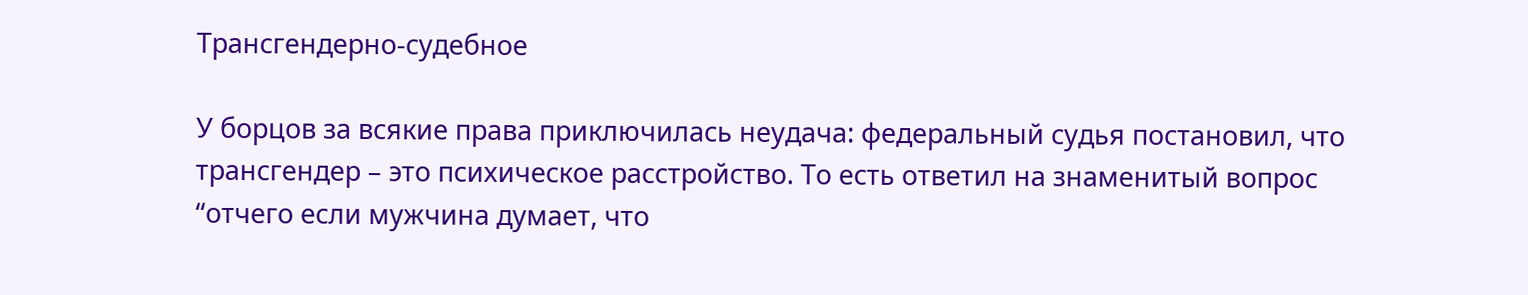Трансгендерно-судебное

У борцов за всякие права приключилась неудача: федеральный судья постановил, что трансгендер – это психическое расстройство. То есть ответил на знаменитый вопрос “отчего если мужчина думает, что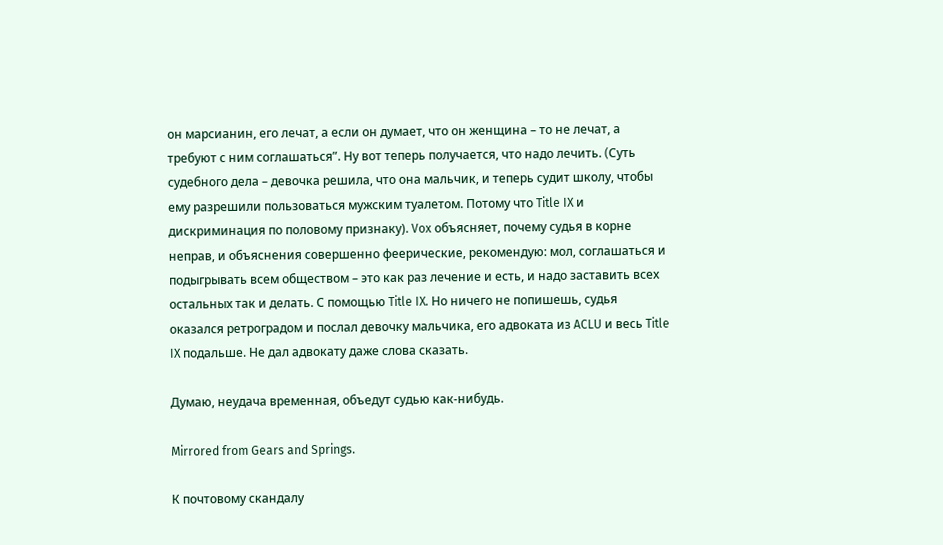он марсианин, его лечат, а если он думает, что он женщина – то не лечат, а требуют с ним соглашаться”. Ну вот теперь получается, что надо лечить. (Cуть судебного дела – девочка решила, что она мальчик, и теперь судит школу, чтобы ему разрешили пользоваться мужским туалетом. Потому что Title IX и дискриминация по половому признаку). Vox объясняет, почему судья в корне неправ, и объяснения совершенно феерические, рекомендую: мол, соглашаться и подыгрывать всем обществом – это как раз лечение и есть, и надо заставить всех остальных так и делать. С помощью Title IX. Но ничего не попишешь, судья оказался ретроградом и послал девочку мальчика, его адвоката из ACLU и весь Title IX подальше. Не дал адвокату даже слова сказать.

Думаю, неудача временная, объедут судью как-нибудь.

Mirrored from Gears and Springs.

К почтовому скандалу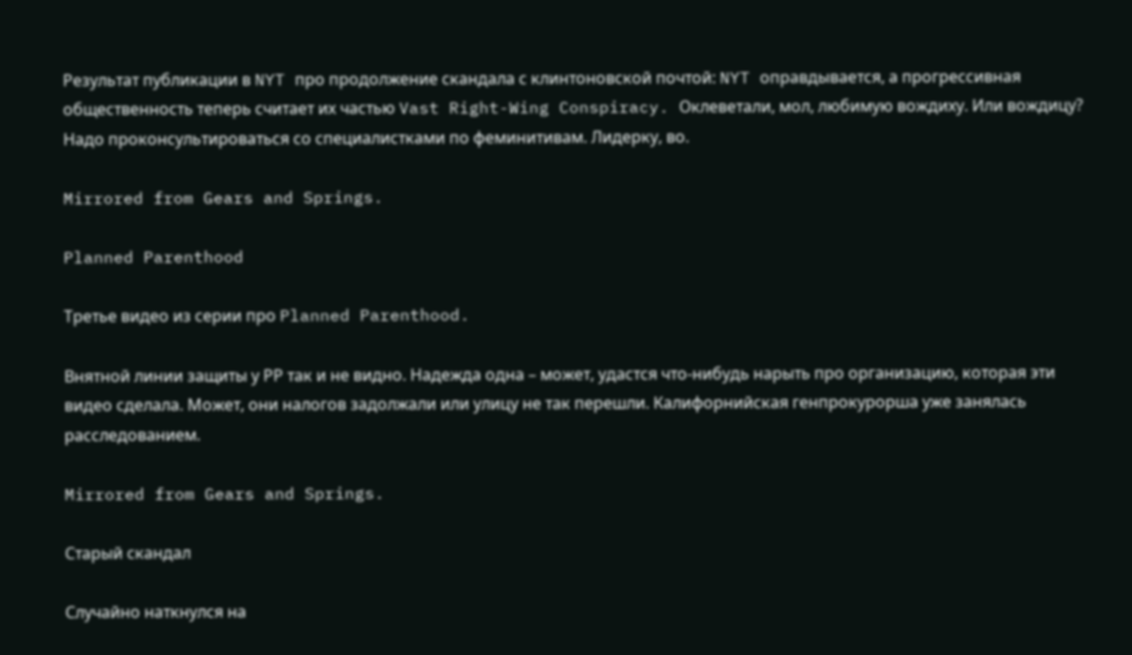Результат публикации в NYT про продолжение скандала с клинтоновской почтой: NYT оправдывается, а прогрессивная общественность теперь считает их частью Vast Right-Wing Conspiracy. Оклеветали, мол, любимую вождиху. Или вождицу? Надо проконсультироваться со специалистками по феминитивам. Лидерку, во.

Mirrored from Gears and Springs.

Planned Parenthood

Третье видео из серии про Planned Parenthood.

Внятной линии защиты у РР так и не видно. Надежда одна – может, удастся что-нибудь нарыть про организацию, которая эти видео сделала. Может, они налогов задолжали или улицу не так перешли. Калифорнийская генпрокурорша уже занялась расследованием.

Mirrored from Gears and Springs.

Старый скандал

Случайно наткнулся на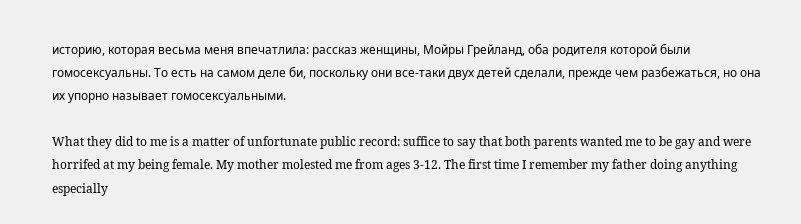историю, которая весьма меня впечатлила: рассказ женщины, Мойры Грейланд, оба родителя которой были гомосексуальны. То есть на самом деле би, поскольку они все-таки двух детей сделали, прежде чем разбежаться, но она их упорно называет гомосексуальными.

What they did to me is a matter of unfortunate public record: suffice to say that both parents wanted me to be gay and were horrifed at my being female. My mother molested me from ages 3-12. The first time I remember my father doing anything especially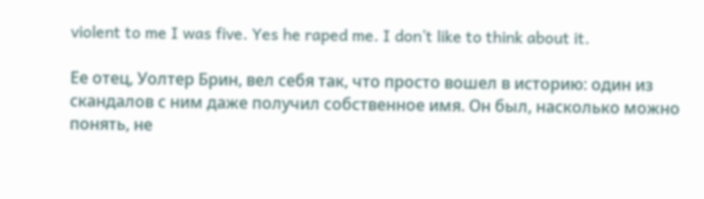violent to me I was five. Yes he raped me. I don’t like to think about it.

Ее отец, Уолтер Брин, вел себя так, что просто вошел в историю: один из скандалов с ним даже получил собственное имя. Он был, насколько можно понять, не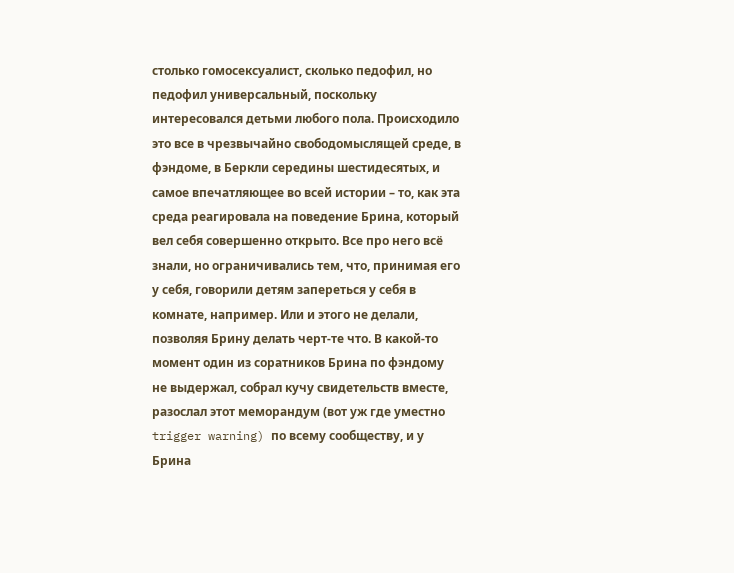столько гомосексуалист, сколько педофил, но педофил универсальный, поскольку интересовался детьми любого пола. Происходило это все в чрезвычайно свободомыслящей среде, в фэндоме, в Беркли середины шестидесятых, и самое впечатляющее во всей истории – то, как эта среда реагировала на поведение Брина, который вел себя совершенно открыто. Все про него всё знали, но ограничивались тем, что, принимая его у себя, говорили детям запереться у себя в комнате, например. Или и этого не делали, позволяя Брину делать черт-те что. В какой-то момент один из соратников Брина по фэндому не выдержал, собрал кучу свидетельств вместе, разослал этот меморандум (вот уж где уместно trigger warning) по всему сообществу, и у Брина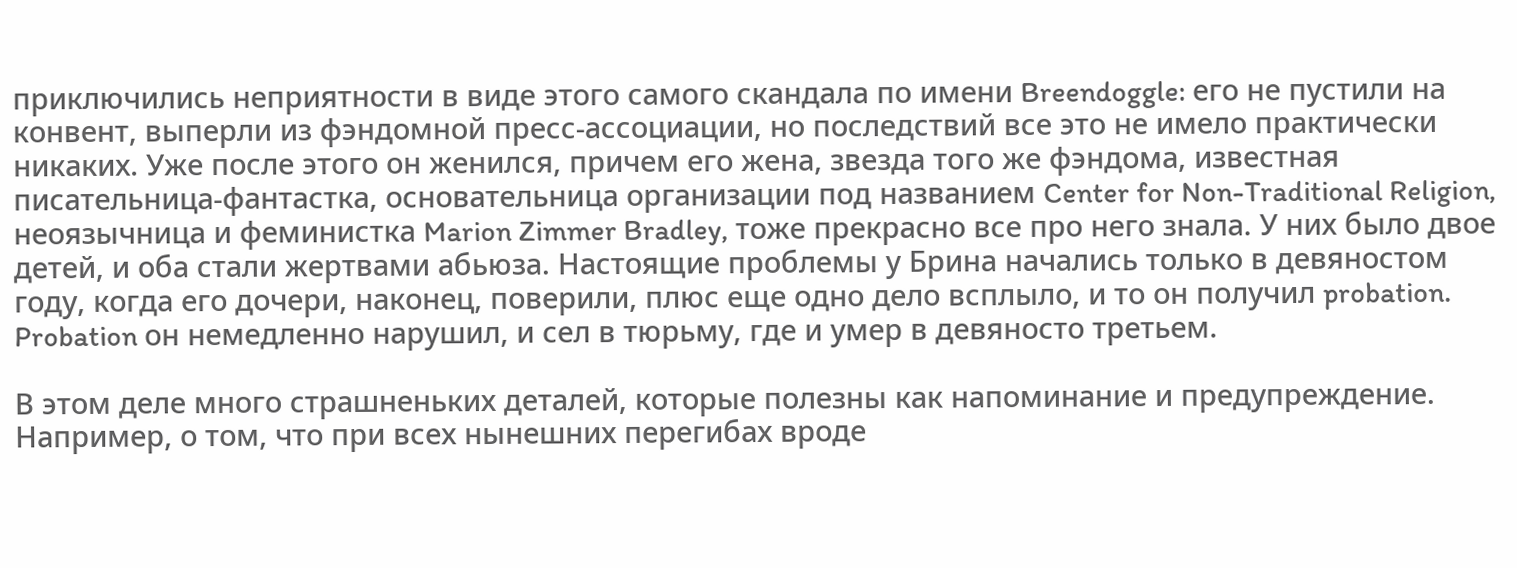приключились неприятности в виде этого самого скандала по имени Breendoggle: его не пустили на конвент, выперли из фэндомной пресс-ассоциации, но последствий все это не имело практически никаких. Уже после этого он женился, причем его жена, звезда того же фэндома, известная писательница-фантастка, основательница организации под названием Center for Non-Traditional Religion, неоязычница и феминистка Marion Zimmer Bradley, тоже прекрасно все про него знала. У них было двое детей, и оба стали жертвами абьюза. Настоящие проблемы у Брина начались только в девяностом году, когда его дочери, наконец, поверили, плюс еще одно дело всплыло, и то он получил probation. Probation он немедленно нарушил, и сел в тюрьму, где и умер в девяносто третьем.

В этом деле много страшненьких деталей, которые полезны как напоминание и предупреждение. Например, о том, что при всех нынешних перегибах вроде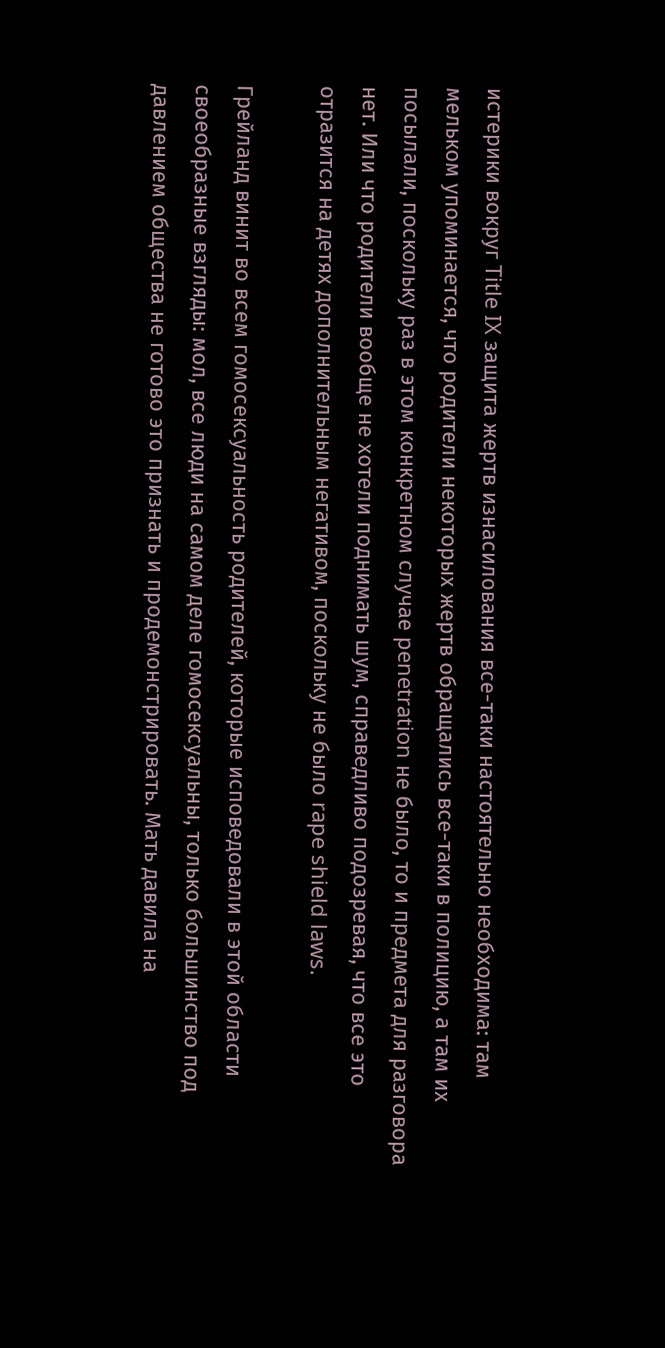истерики вокруг Title IX защита жертв изнасилования все-таки настоятельно необходима: там мельком упоминается, что родители некоторых жертв обращались все-таки в полицию, а там их посылали, поскольку раз в этом конкретном случае penetration не было, то и предмета для разговора нет. Или что родители вообще не хотели поднимать шум, справедливо подозревая, что все это отразится на детях дополнительным негативом, поскольку не было rape shield laws.

Грейланд винит во всем гомосексуальность родителей, которые исповедовали в этой области своеобразные взгляды: мол, все люди на самом деле гомосексуальны, только большинство под давлением общества не готово это признать и продемонстрировать. Мать давила на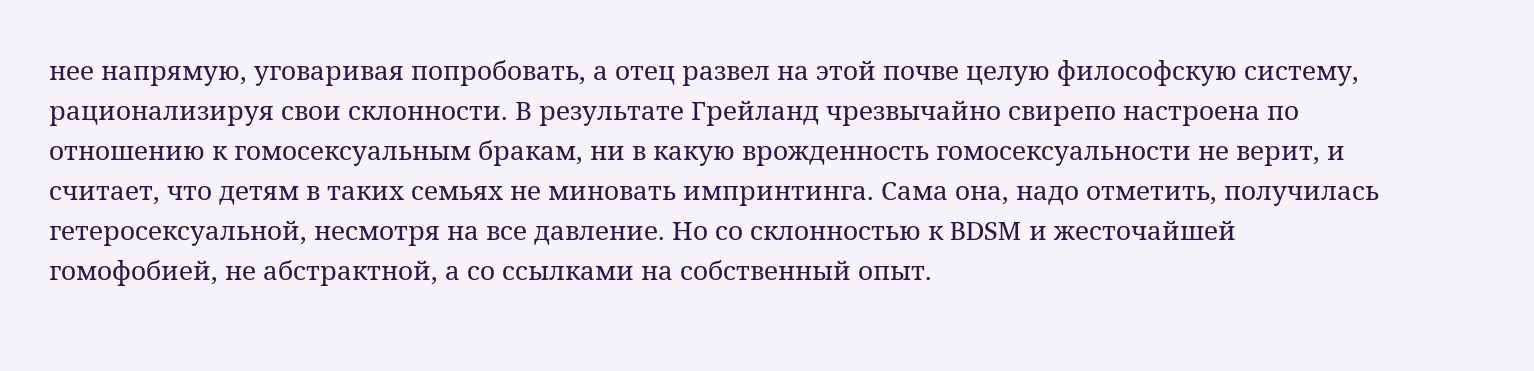нее напрямую, уговаривая попробовать, а отец развел на этой почве целую философскую систему, рационализируя свои склонности. В результате Грейланд чрезвычайно свирепо настроена по отношению к гомосексуальным бракам, ни в какую врожденность гомосексуальности не верит, и считает, что детям в таких семьях не миновать импринтинга. Сама она, надо отметить, получилась гетеросексуальной, несмотря на все давление. Но со склонностью к BDSM и жесточайшей гомофобией, не абстрактной, а со ссылками на собственный опыт.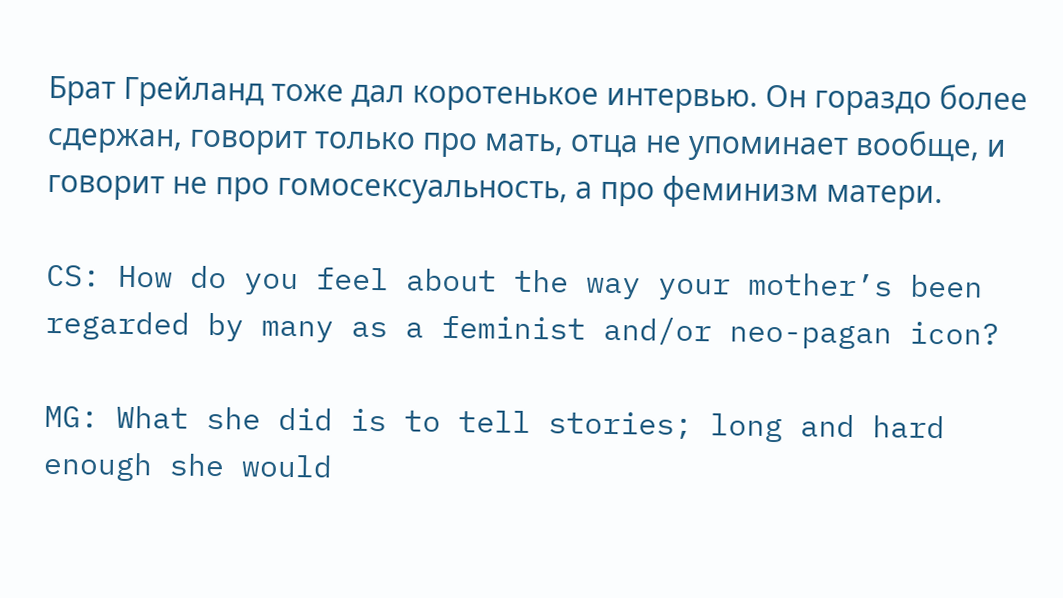Брат Грейланд тоже дал коротенькое интервью. Он гораздо более сдержан, говорит только про мать, отца не упоминает вообще, и говорит не про гомосексуальность, а про феминизм матери.

CS: How do you feel about the way your mother’s been regarded by many as a feminist and/or neo-pagan icon?

MG: What she did is to tell stories; long and hard enough she would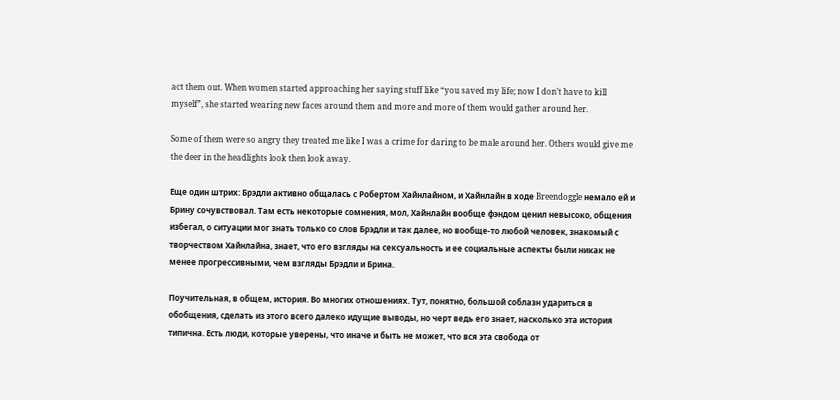act them out. When women started approaching her saying stuff like “you saved my life; now I don’t have to kill myself”, she started wearing new faces around them and more and more of them would gather around her.

Some of them were so angry they treated me like I was a crime for daring to be male around her. Others would give me the deer in the headlights look then look away.

Еще один штрих: Брэдли активно общалась с Робертом Хайнлайном, и Хайнлайн в ходе Breendoggle немало ей и Брину сочувствовал. Там есть некоторые сомнения, мол, Хайнлайн вообще фэндом ценил невысоко, общения избегал, о ситуации мог знать только со слов Брэдли и так далее, но вообще-то любой человек, знакомый с творчеством Хайнлайна, знает, что его взгляды на сексуальность и ее социальные аспекты были никак не менее прогрессивными, чем взгляды Брэдли и Брина.

Поучительная, в общем, история. Во многих отношениях. Тут, понятно, большой соблазн удариться в обобщения, сделать из этого всего далеко идущие выводы, но черт ведь его знает, насколько эта история типична. Есть люди, которые уверены, что иначе и быть не может, что вся эта свобода от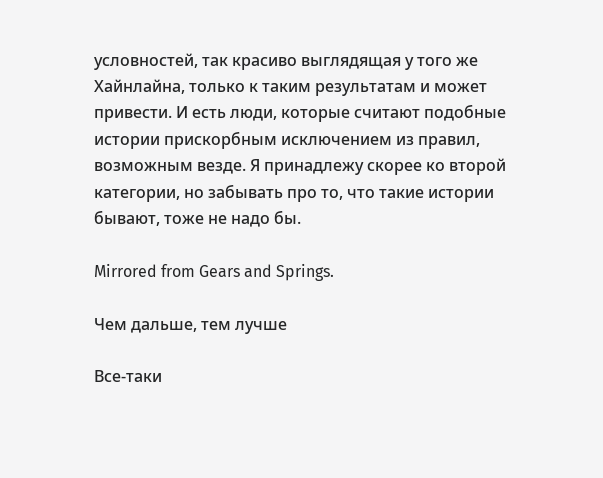условностей, так красиво выглядящая у того же Хайнлайна, только к таким результатам и может привести. И есть люди, которые считают подобные истории прискорбным исключением из правил, возможным везде. Я принадлежу скорее ко второй категории, но забывать про то, что такие истории бывают, тоже не надо бы.

Mirrored from Gears and Springs.

Чем дальше, тем лучше

Все-таки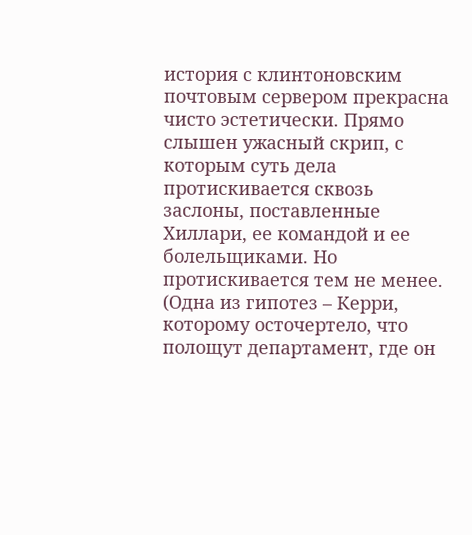история с клинтоновским почтовым сервером прекрасна чисто эстетически. Прямо слышен ужасный скрип, с которым суть дела протискивается сквозь заслоны, поставленные Хиллари, ее командой и ее болельщиками. Но протискивается тем не менее. (Одна из гипотез – Керри, которому осточертело, что полощут департамент, где он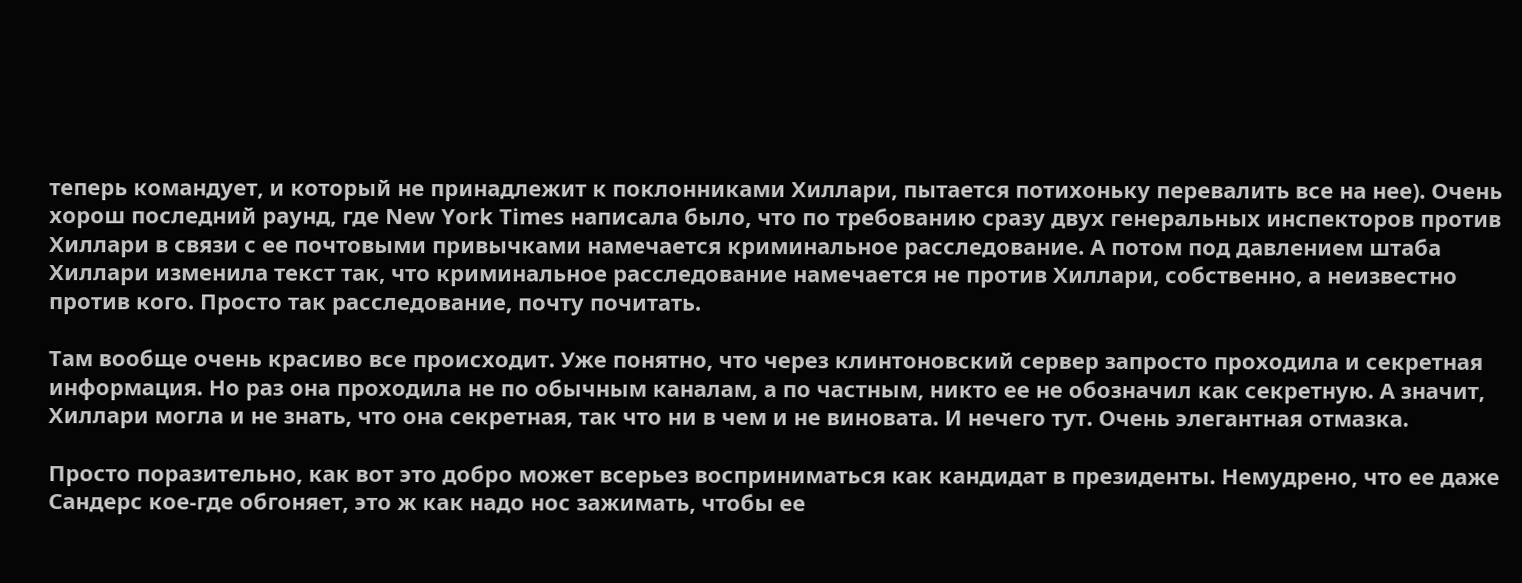теперь командует, и который не принадлежит к поклонниками Хиллари, пытается потихоньку перевалить все на нее). Очень хорош последний раунд, где New York Times написала было, что по требованию сразу двух генеральных инспекторов против Хиллари в связи с ее почтовыми привычками намечается криминальное расследование. А потом под давлением штаба Хиллари изменила текст так, что криминальное расследование намечается не против Хиллари, собственно, а неизвестно против кого. Просто так расследование, почту почитать.

Там вообще очень красиво все происходит. Уже понятно, что через клинтоновский сервер запросто проходила и секретная информация. Но раз она проходила не по обычным каналам, а по частным, никто ее не обозначил как секретную. А значит, Хиллари могла и не знать, что она секретная, так что ни в чем и не виновата. И нечего тут. Очень элегантная отмазка.

Просто поразительно, как вот это добро может всерьез восприниматься как кандидат в президенты. Немудрено, что ее даже Сандерс кое-где обгоняет, это ж как надо нос зажимать, чтобы ее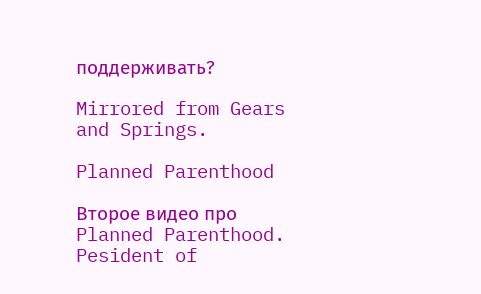поддерживать?

Mirrored from Gears and Springs.

Planned Parenthood

Второе видео про Planned Parenthood. Pesident of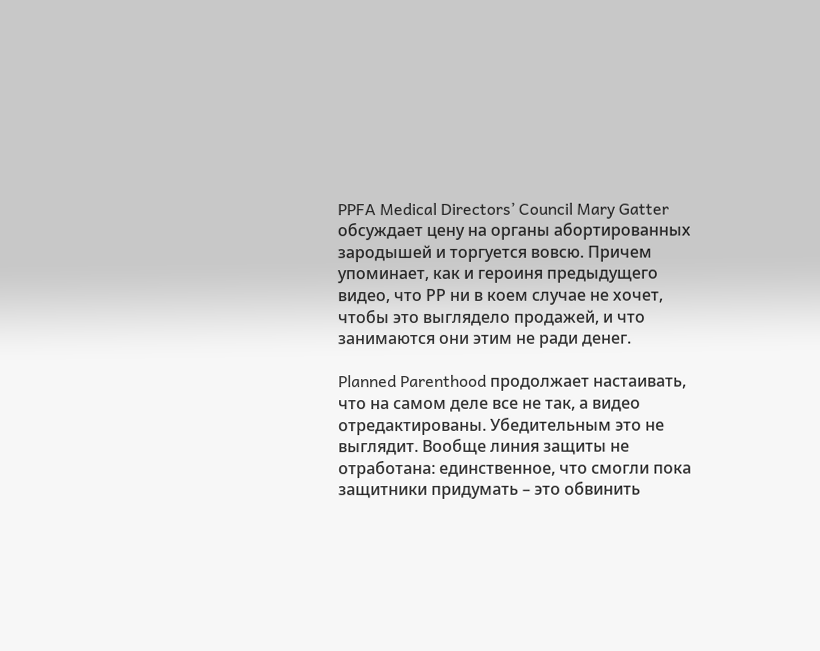PPFA Medical Directors’ Council Mary Gatter обсуждает цену на органы абортированных зародышей и торгуется вовсю. Причем упоминает, как и героиня предыдущего видео, что РР ни в коем случае не хочет, чтобы это выглядело продажей, и что занимаются они этим не ради денег.

Planned Parenthood продолжает настаивать, что на самом деле все не так, а видео отредактированы. Убедительным это не выглядит. Вообще линия защиты не отработана: единственное, что смогли пока защитники придумать – это обвинить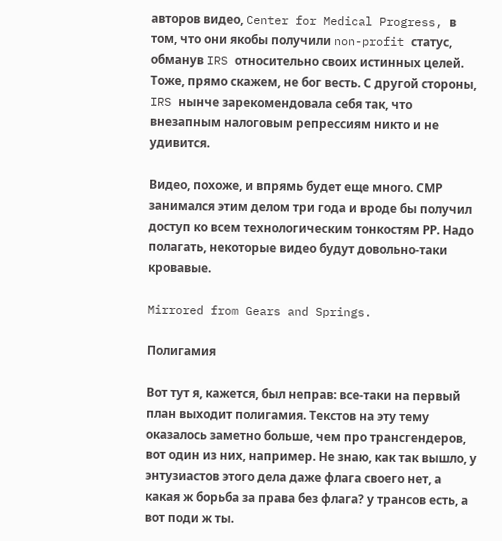авторов видео, Center for Medical Progress, в том, что они якобы получили non-profit статус, обманув IRS относительно своих истинных целей. Тоже, прямо скажем, не бог весть. С другой стороны, IRS нынче зарекомендовала себя так, что внезапным налоговым репрессиям никто и не удивится.

Видео, похоже, и впрямь будет еще много. СМР занимался этим делом три года и вроде бы получил доступ ко всем технологическим тонкостям РР. Надо полагать, некоторые видео будут довольно-таки кровавые.

Mirrored from Gears and Springs.

Полигамия

Вот тут я, кажется, был неправ: все-таки на первый план выходит полигамия. Текстов на эту тему оказалось заметно больше, чем про трансгендеров, вот один из них, например. Не знаю, как так вышло, у энтузиастов этого дела даже флага своего нет, а какая ж борьба за права без флага? у трансов есть, а вот поди ж ты.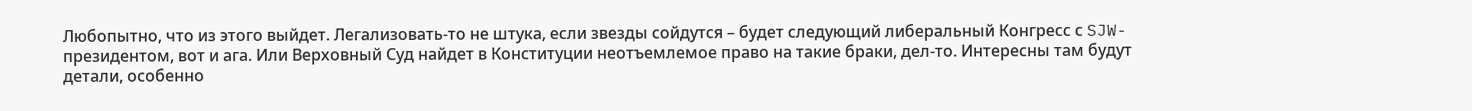Любопытно, что из этого выйдет. Легализовать-то не штука, если звезды сойдутся – будет следующий либеральный Конгресс с SJW-президентом, вот и ага. Или Верховный Суд найдет в Конституции неотъемлемое право на такие браки, дел-то. Интересны там будут детали, особенно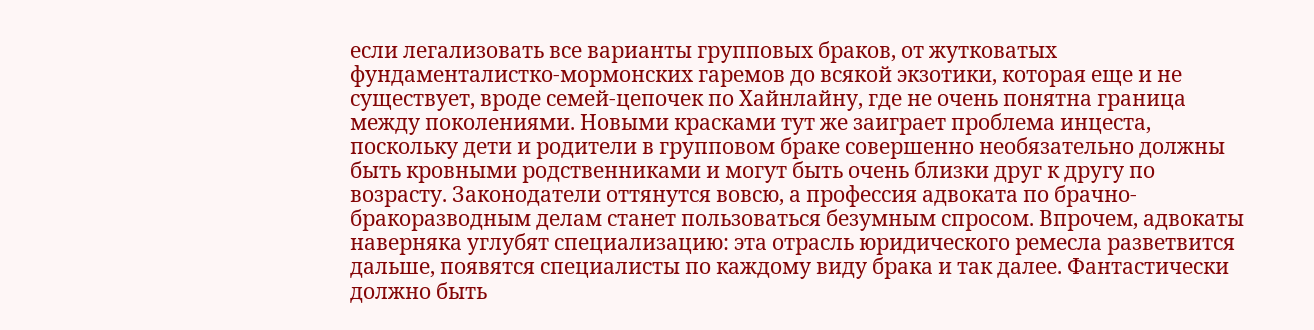если легализовать все варианты групповых браков, от жутковатых фундаменталистко-мормонских гаремов до всякой экзотики, которая еще и не существует, вроде семей-цепочек по Хайнлайну, где не очень понятна граница между поколениями. Новыми красками тут же заиграет проблема инцеста, поскольку дети и родители в групповом браке совершенно необязательно должны быть кровными родственниками и могут быть очень близки друг к другу по возрасту. Законодатели оттянутся вовсю, а профессия адвоката по брачно-бракоразводным делам станет пользоваться безумным спросом. Впрочем, адвокаты наверняка углубят специализацию: эта отрасль юридического ремесла разветвится дальше, появятся специалисты по каждому виду брака и так далее. Фантастически должно быть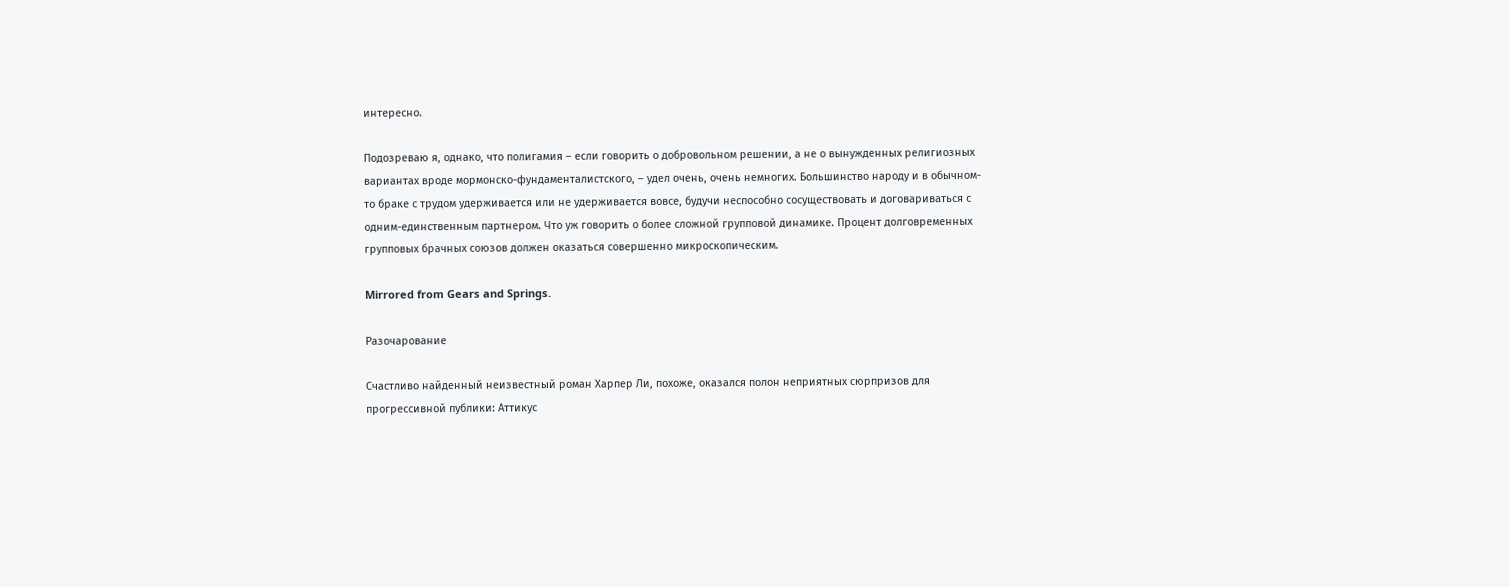интересно.

Подозреваю я, однако, что полигамия – если говорить о добровольном решении, а не о вынужденных религиозных вариантах вроде мормонско-фундаменталистского, – удел очень, очень немногих. Большинство народу и в обычном-то браке с трудом удерживается или не удерживается вовсе, будучи неспособно сосуществовать и договариваться с одним-единственным партнером. Что уж говорить о более сложной групповой динамике. Процент долговременных групповых брачных союзов должен оказаться совершенно микроскопическим.

Mirrored from Gears and Springs.

Разочарование

Счастливо найденный неизвестный роман Харпер Ли, похоже, оказался полон неприятных сюрпризов для прогрессивной публики: Аттикус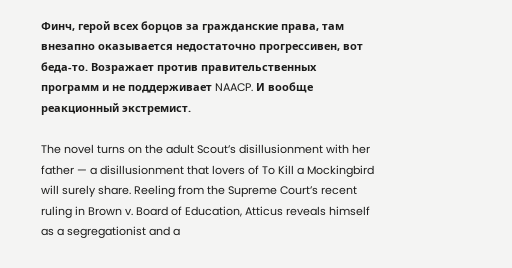Финч, герой всех борцов за гражданские права, там внезапно оказывается недостаточно прогрессивен, вот беда-то. Возражает против правительственных программ и не поддерживает NAACP. И вообще реакционный экстремист.

The novel turns on the adult Scout’s disillusionment with her father — a disillusionment that lovers of To Kill a Mockingbird will surely share. Reeling from the Supreme Court’s recent ruling in Brown v. Board of Education, Atticus reveals himself as a segregationist and a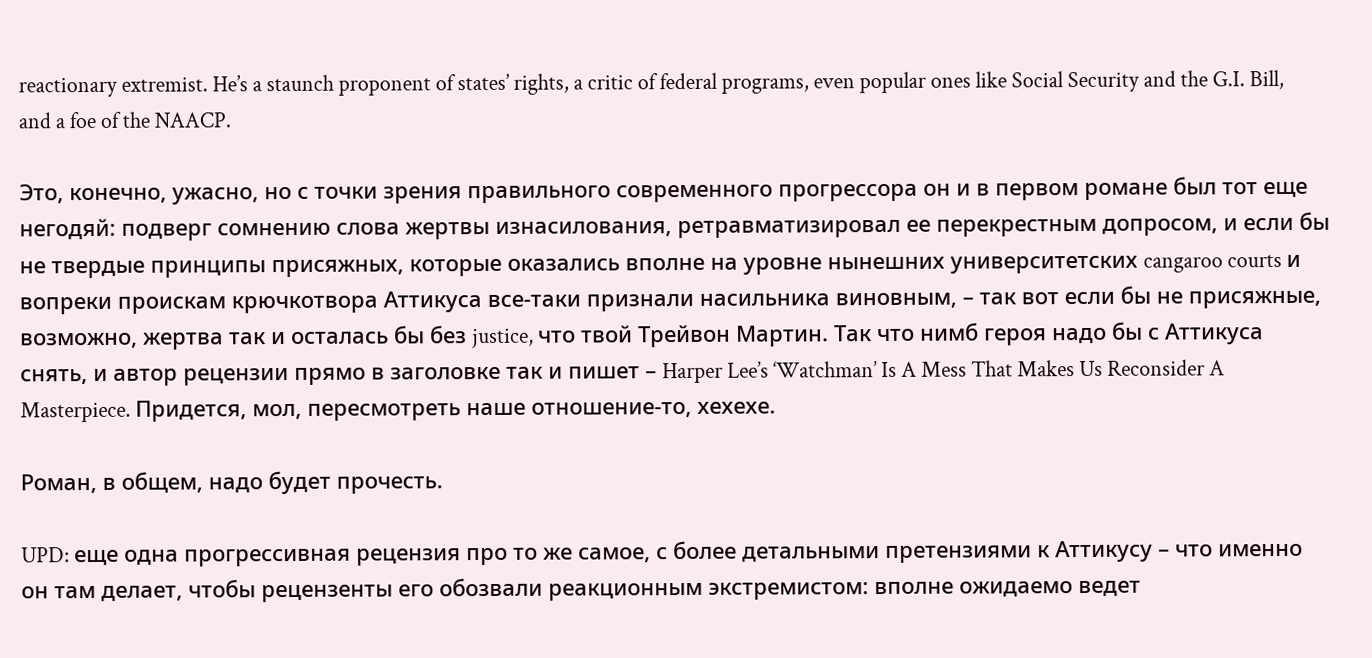reactionary extremist. He’s a staunch proponent of states’ rights, a critic of federal programs, even popular ones like Social Security and the G.I. Bill, and a foe of the NAACP.

Это, конечно, ужасно, но с точки зрения правильного современного прогрессора он и в первом романе был тот еще негодяй: подверг сомнению слова жертвы изнасилования, ретравматизировал ее перекрестным допросом, и если бы не твердые принципы присяжных, которые оказались вполне на уровне нынешних университетских cangaroo courts и вопреки проискам крючкотвора Аттикуса все-таки признали насильника виновным, – так вот если бы не присяжные, возможно, жертва так и осталась бы без justice, что твой Трейвон Мартин. Так что нимб героя надо бы с Аттикуса снять, и автор рецензии прямо в заголовке так и пишет – Harper Lee’s ‘Watchman’ Is A Mess That Makes Us Reconsider A Masterpiece. Придется, мол, пересмотреть наше отношение-то, хехехе.

Роман, в общем, надо будет прочесть.

UPD: еще одна прогрессивная рецензия про то же самое, с более детальными претензиями к Аттикусу – что именно он там делает, чтобы рецензенты его обозвали реакционным экстремистом: вполне ожидаемо ведет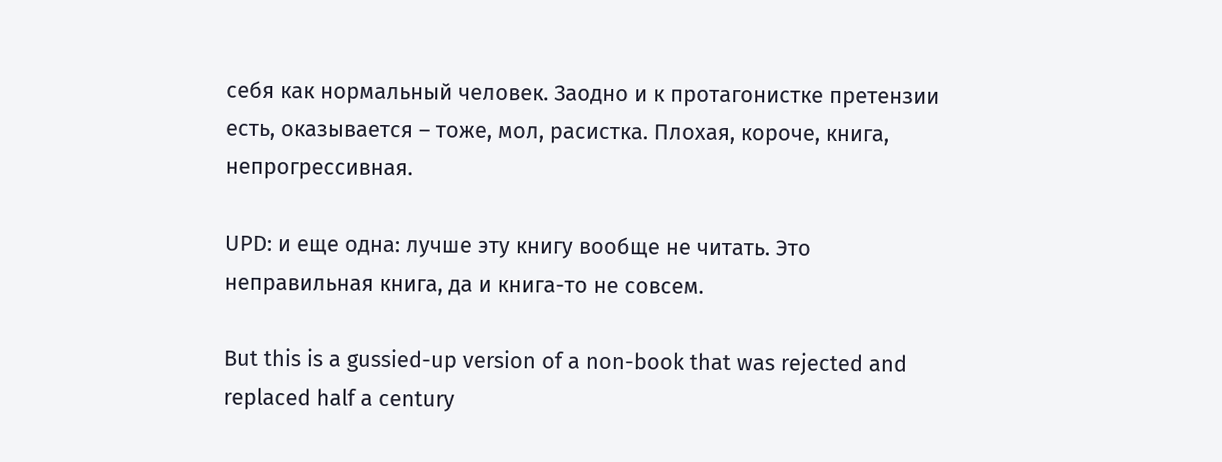себя как нормальный человек. Заодно и к протагонистке претензии есть, оказывается – тоже, мол, расистка. Плохая, короче, книга, непрогрессивная.

UPD: и еще одна: лучше эту книгу вообще не читать. Это неправильная книга, да и книга-то не совсем.

But this is a gussied-up version of a non-book that was rejected and replaced half a century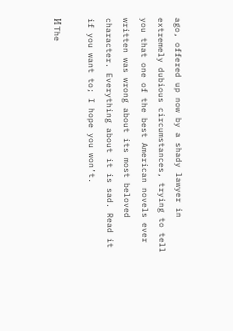ago, offered up now by a shady lawyer in extremely dubious circumstances, trying to tell you that one of the best American novels ever written was wrong about its most beloved character. Everything about it is sad. Read it if you want to; I hope you won’t.

И The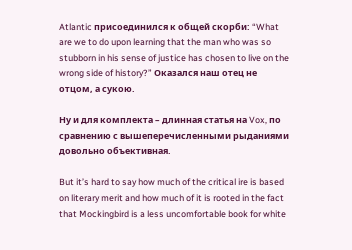Atlantic присоединился к общей скорби: “What are we to do upon learning that the man who was so stubborn in his sense of justice has chosen to live on the wrong side of history?” Оказался наш отец не отцом, а сукою.

Ну и для комплекта – длинная статья на Vox, по сравнению с вышеперечисленными рыданиями довольно объективная.

But it’s hard to say how much of the critical ire is based on literary merit and how much of it is rooted in the fact that Mockingbird is a less uncomfortable book for white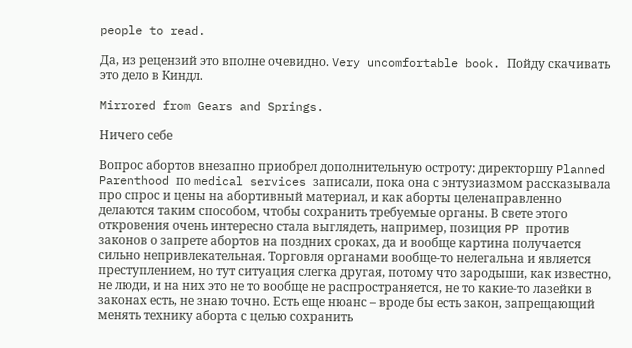people to read.

Да, из рецензий это вполне очевидно. Very uncomfortable book. Пойду скачивать это дело в Киндл.

Mirrored from Gears and Springs.

Ничего себе

Вопрос абортов внезапно приобрел дополнительную остроту: директоршу Planned Parenthood по medical services записали, пока она с энтузиазмом рассказывала про спрос и цены на абортивный материал, и как аборты целенаправленно делаются таким способом, чтобы сохранить требуемые органы. В свете этого откровения очень интересно стала выглядеть, например, позиция PP против законов о запрете абортов на поздних сроках, да и вообще картина получается сильно непривлекательная. Торговля органами вообще-то нелегальна и является преступлением, но тут ситуация слегка другая, потому что зародыши, как известно, не люди, и на них это не то вообще не распространяется, не то какие-то лазейки в законах есть, не знаю точно. Есть еще нюанс – вроде бы есть закон, запрещающий менять технику аборта с целью сохранить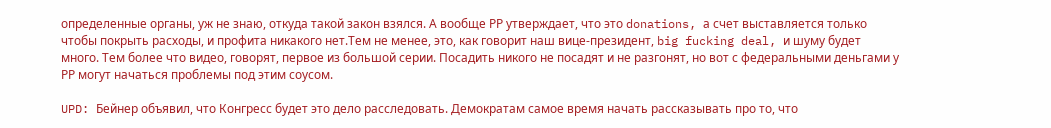определенные органы, уж не знаю, откуда такой закон взялся. А вообще РР утверждает, что это donations, а счет выставляется только чтобы покрыть расходы, и профита никакого нет.Тем не менее, это, как говорит наш вице-президент, big fucking deal, и шуму будет много. Тем более что видео, говорят, первое из большой серии. Посадить никого не посадят и не разгонят, но вот с федеральными деньгами у РР могут начаться проблемы под этим соусом.

UPD: Бейнер объявил, что Конгресс будет это дело расследовать. Демократам самое время начать рассказывать про то, что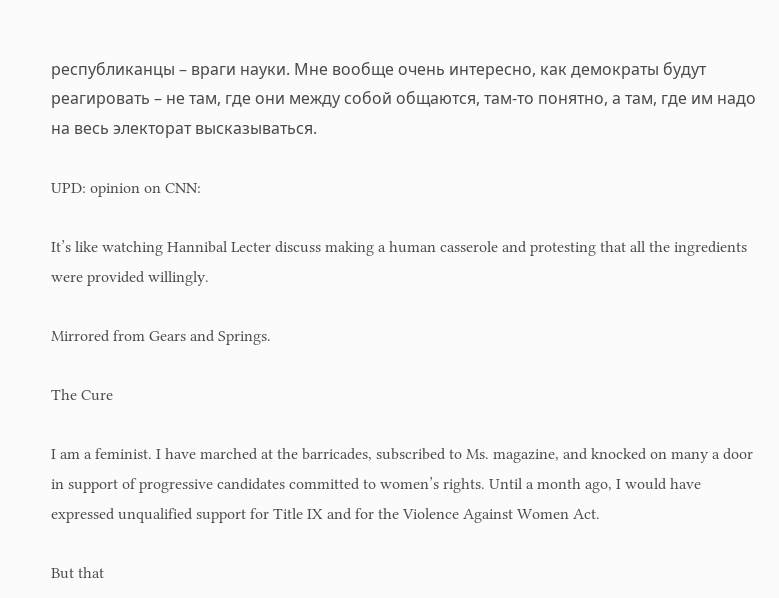республиканцы – враги науки. Мне вообще очень интересно, как демократы будут реагировать – не там, где они между собой общаются, там-то понятно, а там, где им надо на весь электорат высказываться.

UPD: opinion on CNN:

It’s like watching Hannibal Lecter discuss making a human casserole and protesting that all the ingredients were provided willingly.

Mirrored from Gears and Springs.

The Cure

I am a feminist. I have marched at the barricades, subscribed to Ms. magazine, and knocked on many a door in support of progressive candidates committed to women’s rights. Until a month ago, I would have expressed unqualified support for Title IX and for the Violence Against Women Act.

But that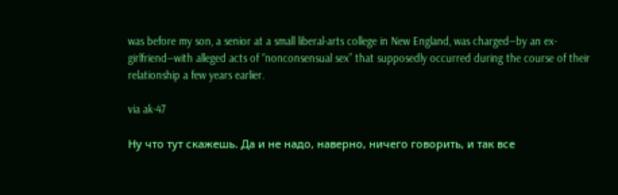was before my son, a senior at a small liberal-arts college in New England, was charged—by an ex-girlfriend—with alleged acts of “nonconsensual sex” that supposedly occurred during the course of their relationship a few years earlier.

via ak-47

Ну что тут скажешь. Да и не надо, наверно, ничего говорить, и так все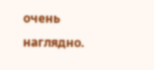очень наглядно.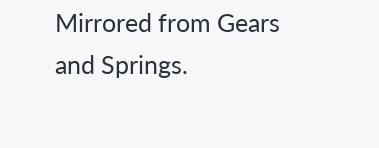Mirrored from Gears and Springs.